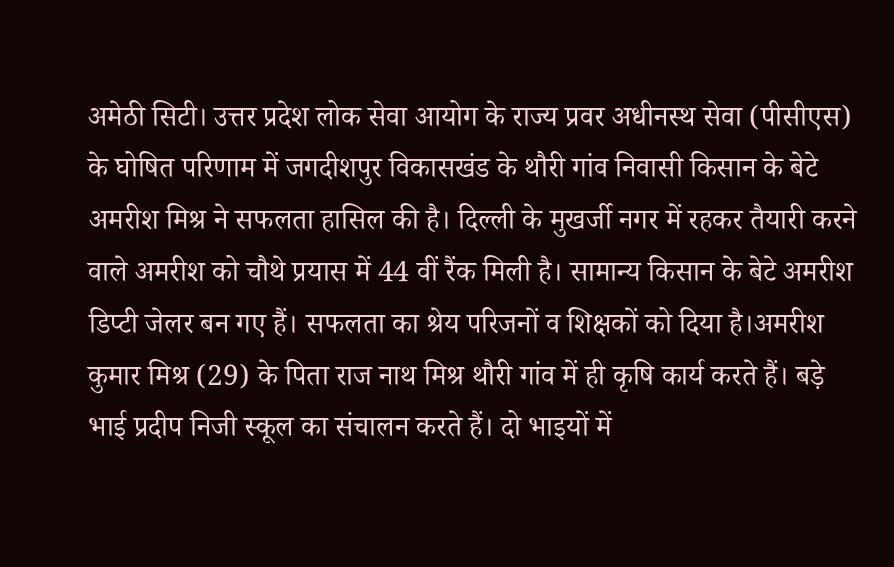अमेठी सिटी। उत्तर प्रदेश लोक सेवा आयोग के राज्य प्रवर अधीनस्थ सेवा (पीसीएस) के घोषित परिणाम में जगदीशपुर विकासखंड के थौरी गांव निवासी किसान के बेटे अमरीश मिश्र ने सफलता हासिल की है। दिल्ली के मुखर्जी नगर में रहकर तैयारी करने वाले अमरीश को चौथे प्रयास में 44 वीं रैंक मिली है। सामान्य किसान के बेटे अमरीश डिप्टी जेलर बन गए हैं। सफलता का श्रेय परिजनों व शिक्षकों को दिया है।अमरीश कुमार मिश्र (29) के पिता राज नाथ मिश्र थौरी गांव में ही कृषि कार्य करते हैं। बड़े भाई प्रदीप निजी स्कूल का संचालन करते हैं। दो भाइयों में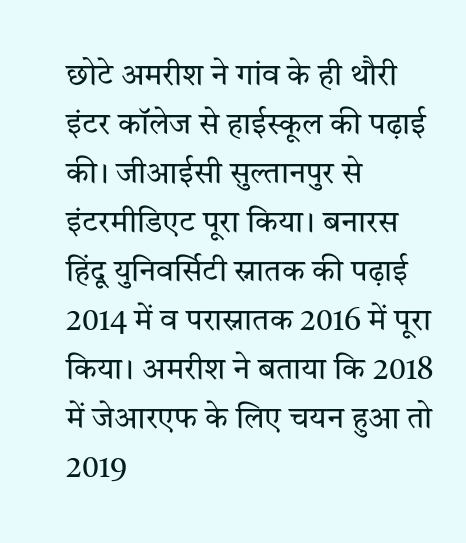छोटे अमरीश ने गांव के ही थौरी इंटर कॉलेज से हाईस्कूल की पढ़ाई की। जीआईसी सुल्तानपुर से इंटरमीडिएट पूरा किया। बनारस हिंदू युनिवर्सिटी स्नातक की पढ़ाई 2014 में व परास्नातक 2016 में पूरा किया। अमरीश ने बताया कि 2018 में जेआरएफ के लिए चयन हुआ तो 2019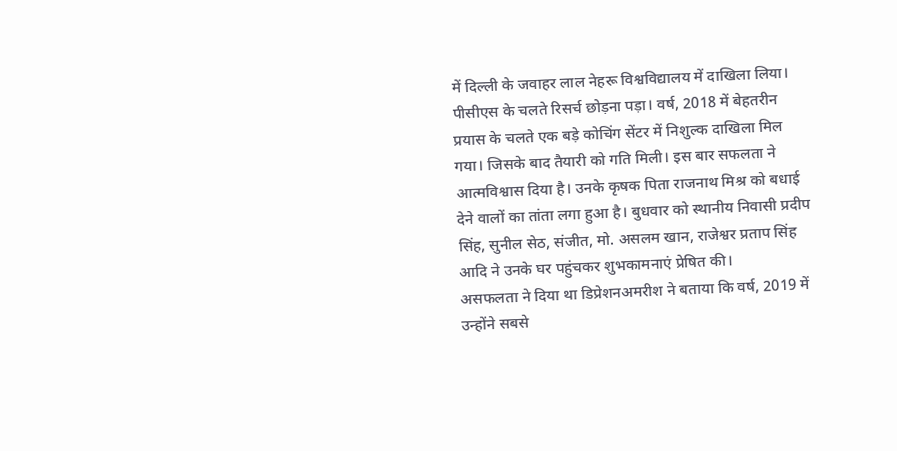में दिल्ली के जवाहर लाल नेहरू विश्वविद्यालय में दाखिला लिया। पीसीएस के चलते रिसर्च छोड़ना पड़ा। वर्ष, 2018 में बेहतरीन प्रयास के चलते एक बड़े कोचिंग सेंटर में निशुल्क दाखिला मिल गया। जिसके बाद तैयारी को गति मिली। इस बार सफलता ने आत्मविश्वास दिया है। उनके कृषक पिता राजनाथ मिश्र को बधाई देने वालों का तांता लगा हुआ है। बुधवार को स्थानीय निवासी प्रदीप सिंह, सुनील सेठ, संजीत, मो. असलम खान, राजेश्वर प्रताप सिंह आदि ने उनके घर पहुंचकर शुभकामनाएं प्रेषित की।
असफलता ने दिया था डिप्रेशनअमरीश ने बताया कि वर्ष, 2019 में उन्होंने सबसे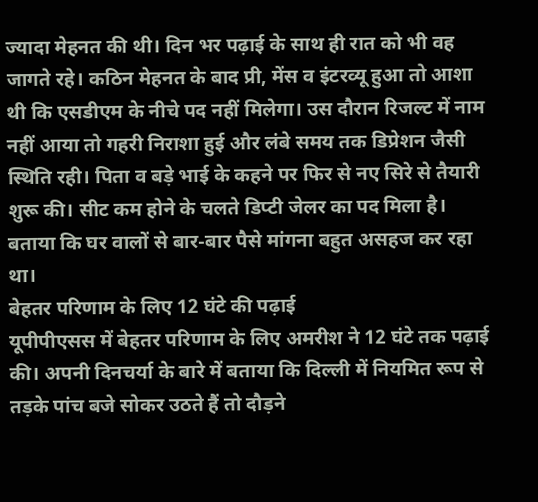ज्यादा मेहनत की थी। दिन भर पढ़ाई के साथ ही रात को भी वह जागते रहे। कठिन मेहनत के बाद प्री, मेंस व इंटरव्यू हुआ तो आशा थी कि एसडीएम के नीचे पद नहीं मिलेगा। उस दौरान रिजल्ट में नाम नहीं आया तो गहरी निराशा हुई और लंबे समय तक डिप्रेशन जैसी स्थिति रही। पिता व बड़े भाई के कहने पर फिर से नए सिरे से तैयारी शुरू की। सीट कम होने के चलते डिप्टी जेलर का पद मिला है। बताया कि घर वालों से बार-बार पैसे मांगना बहुत असहज कर रहा था।
बेहतर परिणाम के लिए 12 घंटे की पढ़ाई
यूपीपीएसस में बेहतर परिणाम के लिए अमरीश ने 12 घंटे तक पढ़ाई की। अपनी दिनचर्या के बारे में बताया कि दिल्ली में नियमित रूप से तड़के पांच बजे सोकर उठते हैं तो दौड़ने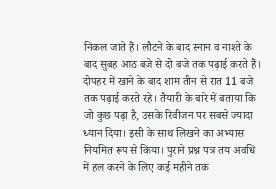निकल जाते हैं। लौटने के बाद स्नान व नाश्ते के बाद सुबह आठ बजे से दो बजे तक पढ़ाई करते हैं। दोपहर में खाने के बाद शाम तीन से रात 11 बजे तक पढ़ाई करते रहे। तैयारी के बारे में बताया कि जो कुछ पढ़ा है, उसके रिवीजन पर सबसे ज्यादा ध्यान दिया। इसी के साथ लिखने का अभ्यास नियमित रूप से किया। पुराने प्रश्न पत्र तय अवधि में हल करने के लिए कई महीने तक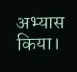अभ्यास किया।